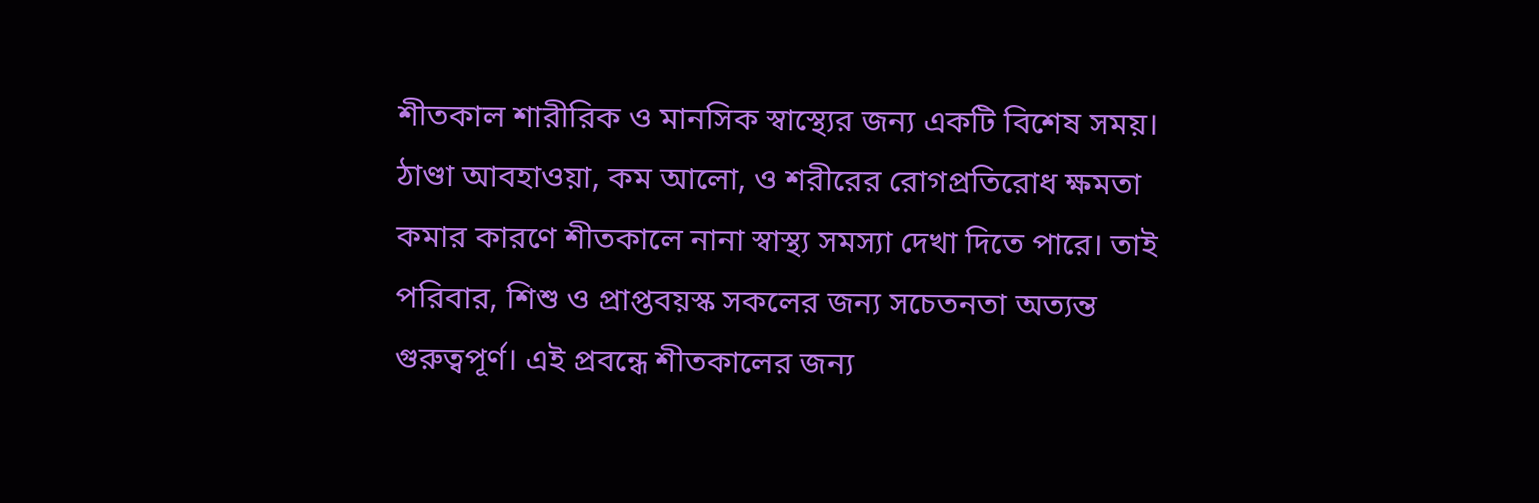শীতকাল শারীরিক ও মানসিক স্বাস্থ্যের জন্য একটি বিশেষ সময়। ঠাণ্ডা আবহাওয়া, কম আলো, ও শরীরের রোগপ্রতিরোধ ক্ষমতা কমার কারণে শীতকালে নানা স্বাস্থ্য সমস্যা দেখা দিতে পারে। তাই পরিবার, শিশু ও প্রাপ্তবয়স্ক সকলের জন্য সচেতনতা অত্যন্ত গুরুত্বপূর্ণ। এই প্রবন্ধে শীতকালের জন্য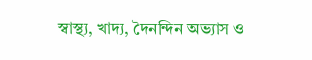স্বাস্থ্য, খাদ্য, দৈনন্দিন অভ্যাস ও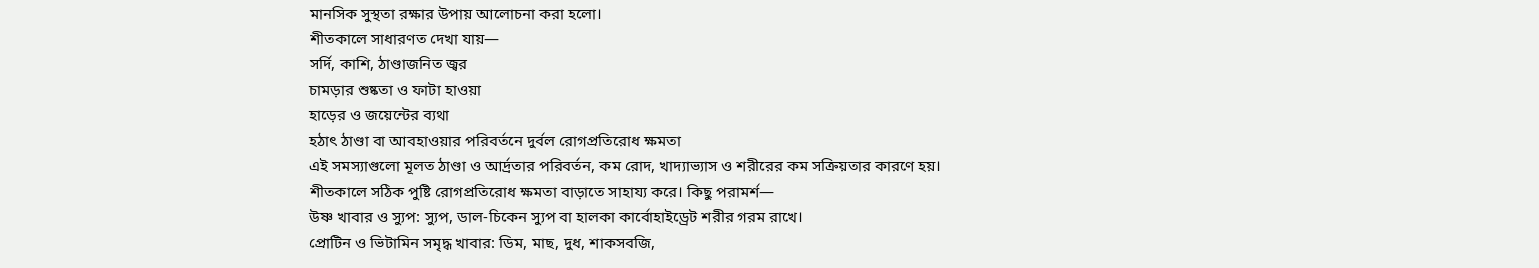মানসিক সুস্থতা রক্ষার উপায় আলোচনা করা হলো।
শীতকালে সাধারণত দেখা যায়—
সর্দি, কাশি, ঠাণ্ডাজনিত জ্বর
চামড়ার শুষ্কতা ও ফাটা হাওয়া
হাড়ের ও জয়েন্টের ব্যথা
হঠাৎ ঠাণ্ডা বা আবহাওয়ার পরিবর্তনে দুর্বল রোগপ্রতিরোধ ক্ষমতা
এই সমস্যাগুলো মূলত ঠাণ্ডা ও আর্দ্রতার পরিবর্তন, কম রোদ, খাদ্যাভ্যাস ও শরীরের কম সক্রিয়তার কারণে হয়।
শীতকালে সঠিক পুষ্টি রোগপ্রতিরোধ ক্ষমতা বাড়াতে সাহায্য করে। কিছু পরামর্শ—
উষ্ণ খাবার ও স্যুপ: স্যুপ, ডাল-চিকেন স্যুপ বা হালকা কার্বোহাইড্রেট শরীর গরম রাখে।
প্রোটিন ও ভিটামিন সমৃদ্ধ খাবার: ডিম, মাছ, দুধ, শাকসবজি,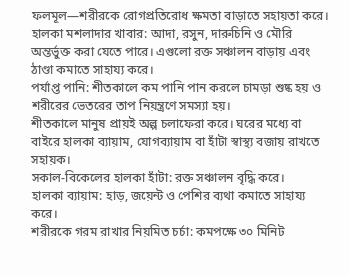ফলমূল—শরীরকে রোগপ্রতিরোধ ক্ষমতা বাড়াতে সহায়তা করে।
হালকা মশলাদার খাবার: আদা, রসুন, দারুচিনি ও মৌরি অন্তর্ভুক্ত করা যেতে পারে। এগুলো রক্ত সঞ্চালন বাড়ায় এবং ঠাণ্ডা কমাতে সাহায্য করে।
পর্যাপ্ত পানি: শীতকালে কম পানি পান করলে চামড়া শুষ্ক হয় ও শরীরের ভেতরের তাপ নিয়ন্ত্রণে সমস্যা হয়।
শীতকালে মানুষ প্রায়ই অল্প চলাফেরা করে। ঘরের মধ্যে বা বাইরে হালকা ব্যায়াম, যোগব্যায়াম বা হাঁটা স্বাস্থ্য বজায় রাখতে সহায়ক।
সকাল-বিকেলের হালকা হাঁটা: রক্ত সঞ্চালন বৃদ্ধি করে।
হালকা ব্যায়াম: হাড়, জয়েন্ট ও পেশির ব্যথা কমাতে সাহায্য করে।
শরীরকে গরম রাখার নিয়মিত চর্চা: কমপক্ষে ৩০ মিনিট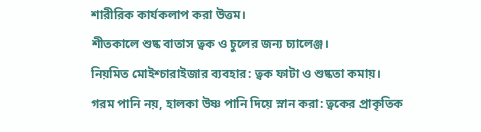শারীরিক কার্যকলাপ করা উত্তম।
শীতকালে শুষ্ক বাতাস ত্বক ও চুলের জন্য চ্যালেঞ্জ।
নিয়মিত মোইশ্চারাইজার ব্যবহার: ত্বক ফাটা ও শুষ্কতা কমায়।
গরম পানি নয়, হালকা উষ্ণ পানি দিয়ে স্নান করা: ত্বকের প্রাকৃতিক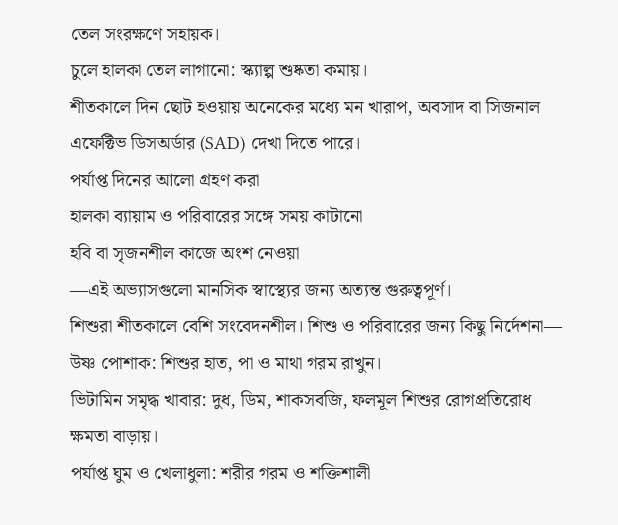তেল সংরক্ষণে সহায়ক।
চুলে হালকা তেল লাগানো: স্ক্যাল্প শুষ্কতা কমায়।
শীতকালে দিন ছোট হওয়ায় অনেকের মধ্যে মন খারাপ, অবসাদ বা সিজনাল এফেক্টিভ ডিসঅর্ডার (SAD) দেখা দিতে পারে।
পর্যাপ্ত দিনের আলো গ্রহণ করা
হালকা ব্যায়াম ও পরিবারের সঙ্গে সময় কাটানো
হবি বা সৃজনশীল কাজে অংশ নেওয়া
—এই অভ্যাসগুলো মানসিক স্বাস্থ্যের জন্য অত্যন্ত গুরুত্বপূর্ণ।
শিশুরা শীতকালে বেশি সংবেদনশীল। শিশু ও পরিবারের জন্য কিছু নির্দেশনা—
উষ্ণ পোশাক: শিশুর হাত, পা ও মাথা গরম রাখুন।
ভিটামিন সমৃদ্ধ খাবার: দুধ, ডিম, শাকসবজি, ফলমূল শিশুর রোগপ্রতিরোধ ক্ষমতা বাড়ায়।
পর্যাপ্ত ঘুম ও খেলাধুলা: শরীর গরম ও শক্তিশালী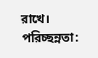রাখে।
পরিচ্ছন্নতা: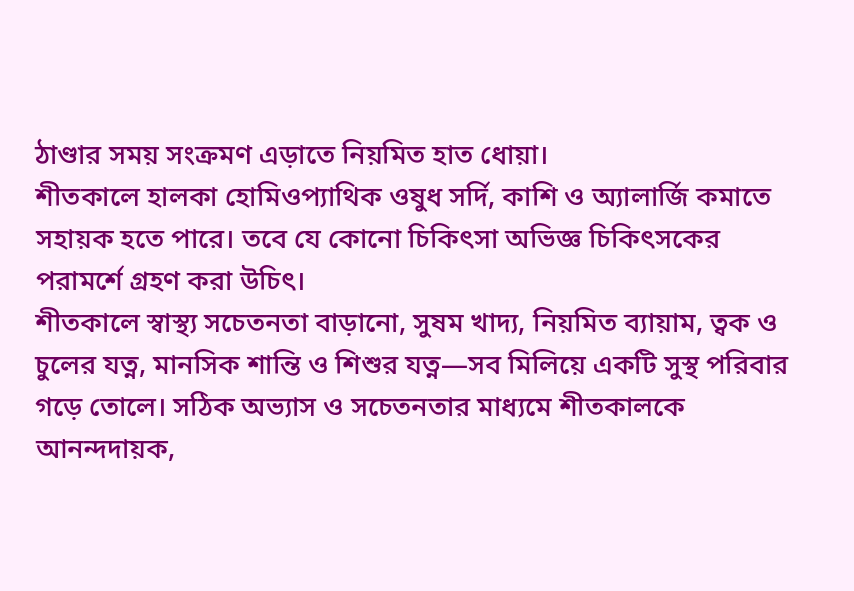ঠাণ্ডার সময় সংক্রমণ এড়াতে নিয়মিত হাত ধোয়া।
শীতকালে হালকা হোমিওপ্যাথিক ওষুধ সর্দি, কাশি ও অ্যালার্জি কমাতে সহায়ক হতে পারে। তবে যে কোনো চিকিৎসা অভিজ্ঞ চিকিৎসকের পরামর্শে গ্রহণ করা উচিৎ।
শীতকালে স্বাস্থ্য সচেতনতা বাড়ানো, সুষম খাদ্য, নিয়মিত ব্যায়াম, ত্বক ও চুলের যত্ন, মানসিক শান্তি ও শিশুর যত্ন—সব মিলিয়ে একটি সুস্থ পরিবার গড়ে তোলে। সঠিক অভ্যাস ও সচেতনতার মাধ্যমে শীতকালকে আনন্দদায়ক,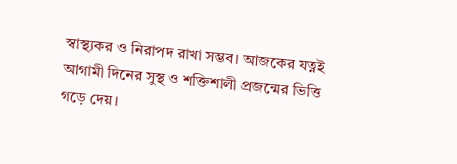স্বাস্থ্যকর ও নিরাপদ রাখা সম্ভব। আজকের যত্নই আগামী দিনের সুস্থ ও শক্তিশালী প্রজন্মের ভিত্তি গড়ে দেয়।